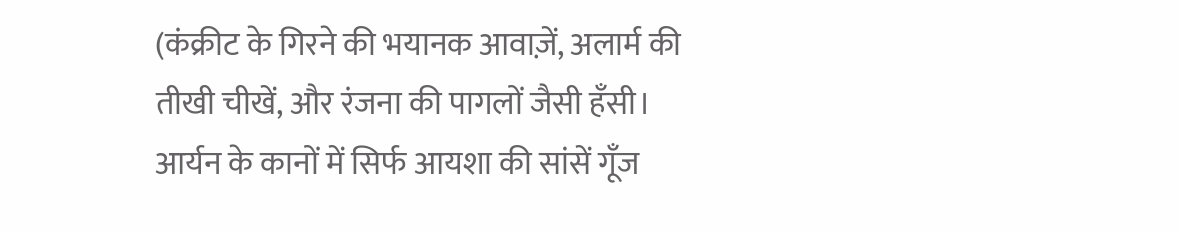(कंक्रीट के गिरने की भयानक आवाज़ें, अलार्म की तीखी चीखें, और रंजना की पागलों जैसी हँसी। आर्यन के कानों में सिर्फ आयशा की सांसें गूँज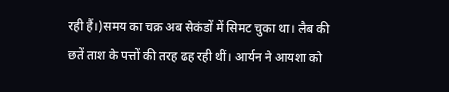रही हैं।)समय का चक्र अब सेकंडों में सिमट चुका था। लैब की छतें ताश के पत्तों की तरह ढह रही थीं। आर्यन ने आयशा को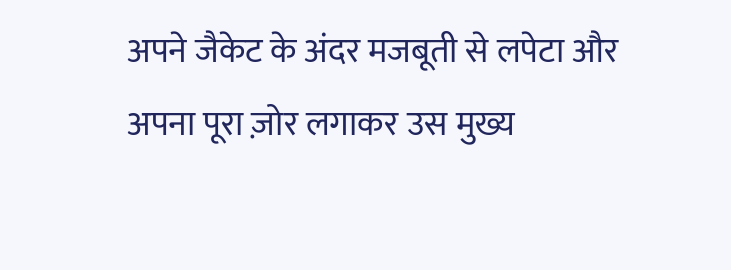अपने जैकेट के अंदर मजबूती से लपेटा और अपना पूरा ज़ोर लगाकर उस मुख्य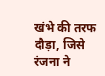खंभे की तरफ दौड़ा, जिसे रंजना ने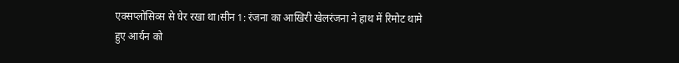एक्सप्लोसिव्स से घेर रखा था।सीन 1: रंजना का आखिरी खेलरंजना ने हाथ में रिमोट थामे हुए आर्यन को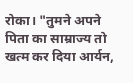रोका। "तुमने अपने पिता का साम्राज्य तो खत्म कर दिया आर्यन,